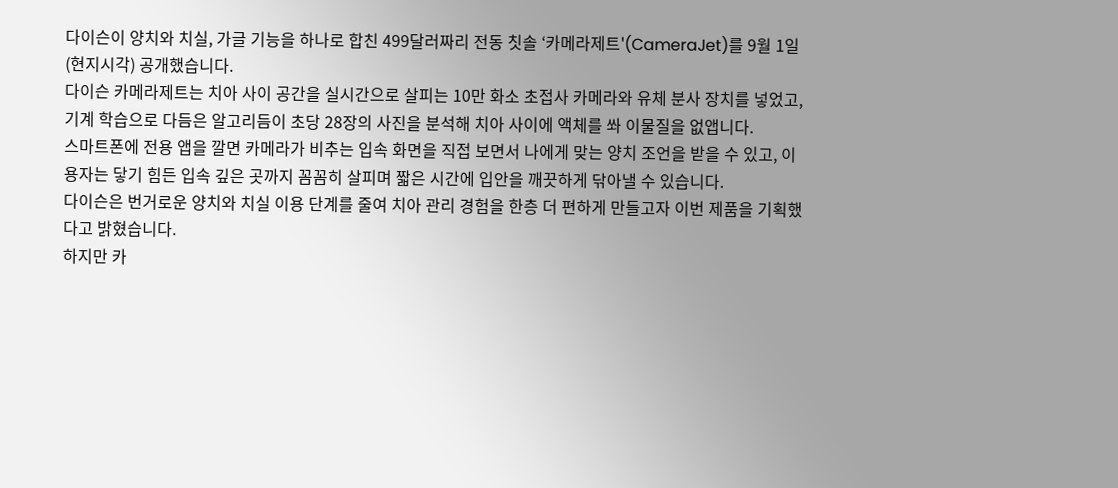다이슨이 양치와 치실, 가글 기능을 하나로 합친 499달러짜리 전동 칫솔 ‘카메라제트'(CameraJet)를 9월 1일(현지시각) 공개했습니다.
다이슨 카메라제트는 치아 사이 공간을 실시간으로 살피는 10만 화소 초접사 카메라와 유체 분사 장치를 넣었고, 기계 학습으로 다듬은 알고리듬이 초당 28장의 사진을 분석해 치아 사이에 액체를 쏴 이물질을 없앱니다.
스마트폰에 전용 앱을 깔면 카메라가 비추는 입속 화면을 직접 보면서 나에게 맞는 양치 조언을 받을 수 있고, 이용자는 닿기 힘든 입속 깊은 곳까지 꼼꼼히 살피며 짧은 시간에 입안을 깨끗하게 닦아낼 수 있습니다.
다이슨은 번거로운 양치와 치실 이용 단계를 줄여 치아 관리 경험을 한층 더 편하게 만들고자 이번 제품을 기획했다고 밝혔습니다.
하지만 카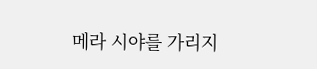메라 시야를 가리지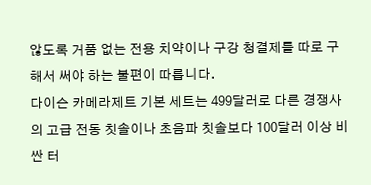않도록 거품 없는 전용 치약이나 구강 청결제를 따로 구해서 써야 하는 불편이 따릅니다.
다이슨 카메라제트 기본 세트는 499달러로 다른 경쟁사의 고급 전동 칫솔이나 초음파 칫솔보다 100달러 이상 비싼 터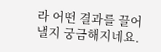라 어떤 결과를 끌어낼지 궁금해지네요.